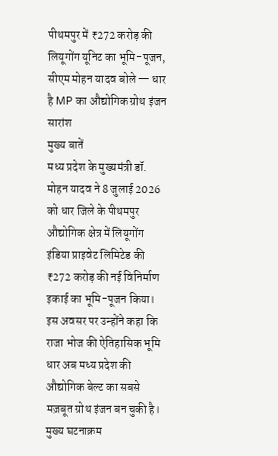पीथमपुर में ₹272 करोड़ की लियूगोंग यूनिट का भूमि-पूजन, सीएम मोहन यादव बोले — धार है MP का औद्योगिक ग्रोथ इंजन
सारांश
मुख्य बातें
मध्य प्रदेश के मुख्यमंत्री डॉ. मोहन यादव ने 8 जुलाई 2026 को धार जिले के पीथमपुर औद्योगिक क्षेत्र में लियूगोंग इंडिया प्राइवेट लिमिटेड की ₹272 करोड़ की नई विनिर्माण इकाई का भूमि-पूजन किया। इस अवसर पर उन्होंने कहा कि राजा भोज की ऐतिहासिक भूमि धार अब मध्य प्रदेश की औद्योगिक बेल्ट का सबसे मज़बूत ग्रोथ इंजन बन चुकी है।
मुख्य घटनाक्रम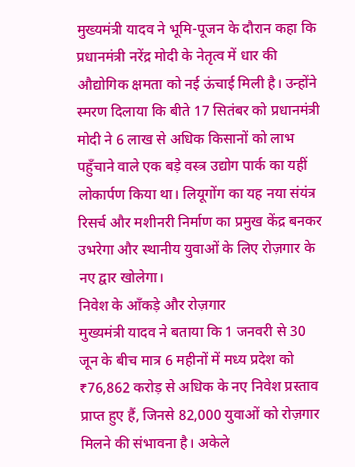मुख्यमंत्री यादव ने भूमि-पूजन के दौरान कहा कि प्रधानमंत्री नरेंद्र मोदी के नेतृत्व में धार की औद्योगिक क्षमता को नई ऊंचाई मिली है। उन्होंने स्मरण दिलाया कि बीते 17 सितंबर को प्रधानमंत्री मोदी ने 6 लाख से अधिक किसानों को लाभ पहुँचाने वाले एक बड़े वस्त्र उद्योग पार्क का यहीं लोकार्पण किया था। लियूगोंग का यह नया संयंत्र रिसर्च और मशीनरी निर्माण का प्रमुख केंद्र बनकर उभरेगा और स्थानीय युवाओं के लिए रोज़गार के नए द्वार खोलेगा।
निवेश के आँकड़े और रोज़गार
मुख्यमंत्री यादव ने बताया कि 1 जनवरी से 30 जून के बीच मात्र 6 महीनों में मध्य प्रदेश को ₹76,862 करोड़ से अधिक के नए निवेश प्रस्ताव प्राप्त हुए हैं, जिनसे 82,000 युवाओं को रोज़गार मिलने की संभावना है। अकेले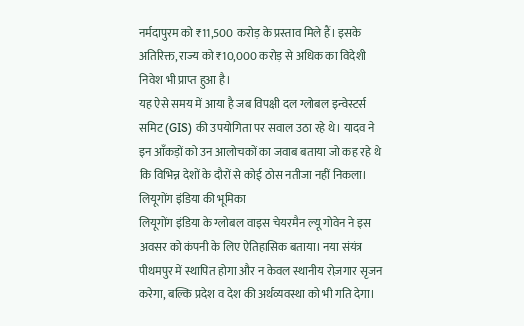नर्मदापुरम को ₹11,500 करोड़ के प्रस्ताव मिले हैं। इसके अतिरिक्त, राज्य को ₹10,000 करोड़ से अधिक का विदेशी निवेश भी प्राप्त हुआ है।
यह ऐसे समय में आया है जब विपक्षी दल ग्लोबल इन्वेस्टर्स समिट (GIS) की उपयोगिता पर सवाल उठा रहे थे। यादव ने इन आँकड़ों को उन आलोचकों का जवाब बताया जो कह रहे थे कि विभिन्न देशों के दौरों से कोई ठोस नतीजा नहीं निकला।
लियूगोंग इंडिया की भूमिका
लियूगोंग इंडिया के ग्लोबल वाइस चेयरमैन ल्यू गोवेन ने इस अवसर को कंपनी के लिए ऐतिहासिक बताया। नया संयंत्र पीथमपुर में स्थापित होगा और न केवल स्थानीय रोज़गार सृजन करेगा, बल्कि प्रदेश व देश की अर्थव्यवस्था को भी गति देगा।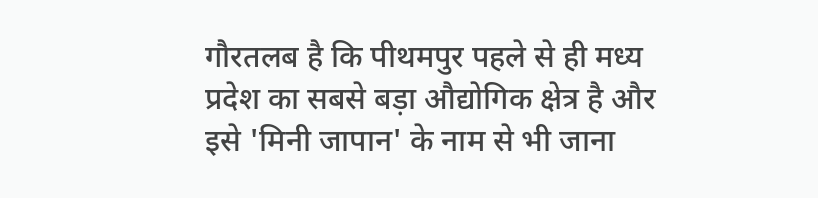गौरतलब है कि पीथमपुर पहले से ही मध्य प्रदेश का सबसे बड़ा औद्योगिक क्षेत्र है और इसे 'मिनी जापान' के नाम से भी जाना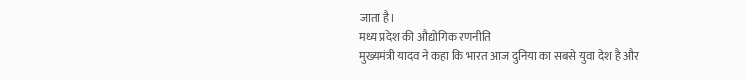जाता है।
मध्य प्रदेश की औद्योगिक रणनीति
मुख्यमंत्री यादव ने कहा कि भारत आज दुनिया का सबसे युवा देश है और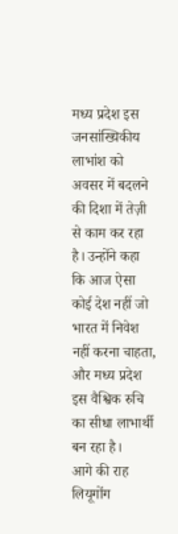मध्य प्रदेश इस जनसांख्यिकीय लाभांश को अवसर में बदलने की दिशा में तेज़ी से काम कर रहा है। उन्होंने कहा कि आज ऐसा कोई देश नहीं जो भारत में निवेश नहीं करना चाहता, और मध्य प्रदेश इस वैश्विक रुचि का सीधा लाभार्थी बन रहा है।
आगे की राह
लियूगोंग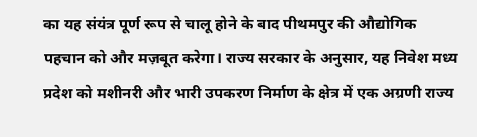का यह संयंत्र पूर्ण रूप से चालू होने के बाद पीथमपुर की औद्योगिक पहचान को और मज़बूत करेगा। राज्य सरकार के अनुसार, यह निवेश मध्य प्रदेश को मशीनरी और भारी उपकरण निर्माण के क्षेत्र में एक अग्रणी राज्य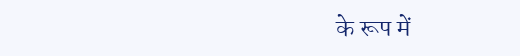के रूप में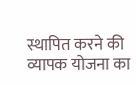स्थापित करने की व्यापक योजना का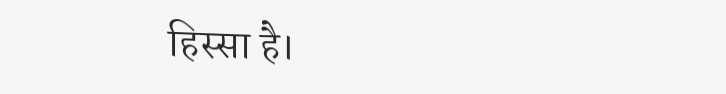हिस्सा है।